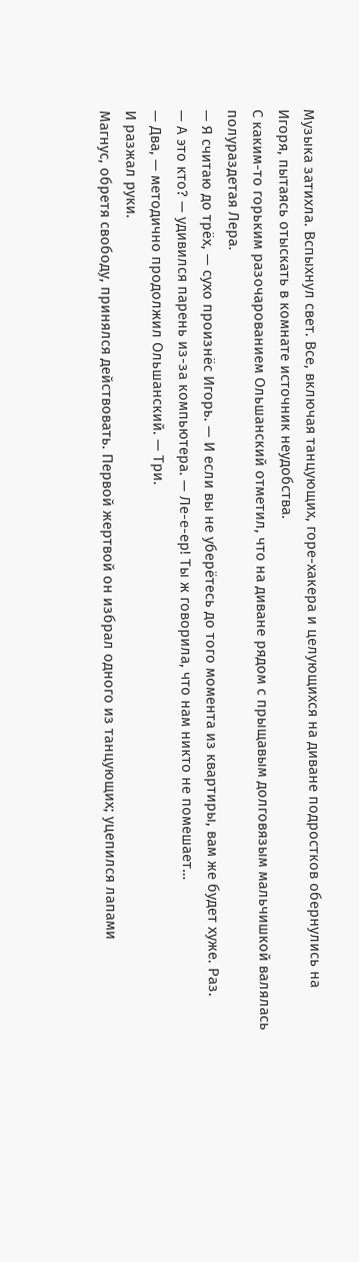Музыка затихла. Вспыхнул свет. Все, включая танцующих, горе-хакера и целующихся на диване подростков обернулись на Игоря, пытаясь отыскать в комнате источник неудобства.
С каким-то горьким разочарованием Ольшанский отметил, что на диване рядом с прыщавым долговязым мальчишкой валялась полураздетая Лера.
— Я считаю до трёх, — сухо произнёс Игорь. — И если вы не уберётесь до того момента из квартиры, вам же будет хуже. Раз.
— А это кто? — удивился парень из-за компьютера. — Ле-е-ер! Ты ж говорила, что нам никто не помешает…
— Два, — методично продолжил Ольшанский. — Три.
И разжал руки.
Магнус, обретя свободу, принялся действовать. Первой жертвой он избрал одного из танцующих; уцепился лапами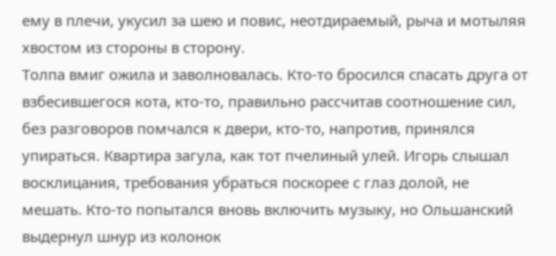ему в плечи, укусил за шею и повис, неотдираемый, рыча и мотыляя хвостом из стороны в сторону.
Толпа вмиг ожила и заволновалась. Кто-то бросился спасать друга от взбесившегося кота, кто-то, правильно рассчитав соотношение сил, без разговоров помчался к двери, кто-то, напротив, принялся упираться. Квартира загула, как тот пчелиный улей. Игорь слышал восклицания, требования убраться поскорее с глаз долой, не мешать. Кто-то попытался вновь включить музыку, но Ольшанский выдернул шнур из колонок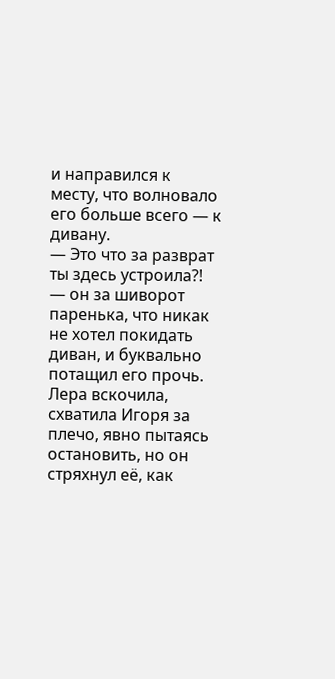и направился к месту, что волновало его больше всего — к дивану.
— Это что за разврат ты здесь устроила?! — он за шиворот паренька, что никак не хотел покидать диван, и буквально потащил его прочь. Лера вскочила, схватила Игоря за плечо, явно пытаясь остановить, но он стряхнул её, как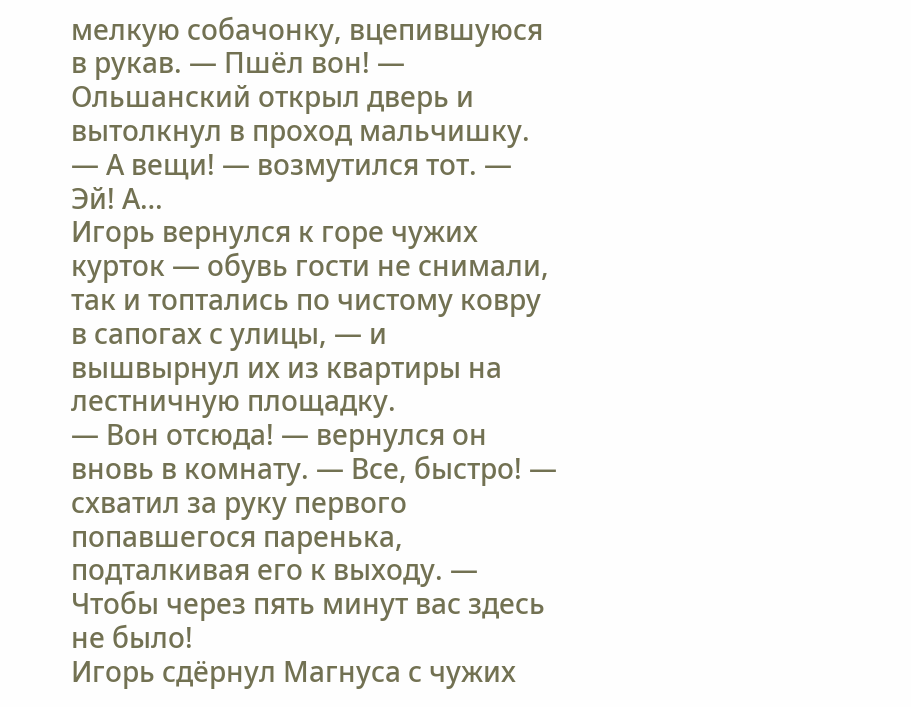мелкую собачонку, вцепившуюся в рукав. — Пшёл вон! — Ольшанский открыл дверь и вытолкнул в проход мальчишку.
— А вещи! — возмутился тот. — Эй! А…
Игорь вернулся к горе чужих курток — обувь гости не снимали, так и топтались по чистому ковру в сапогах с улицы, — и вышвырнул их из квартиры на лестничную площадку.
— Вон отсюда! — вернулся он вновь в комнату. — Все, быстро! — схватил за руку первого попавшегося паренька, подталкивая его к выходу. — Чтобы через пять минут вас здесь не было!
Игорь сдёрнул Магнуса с чужих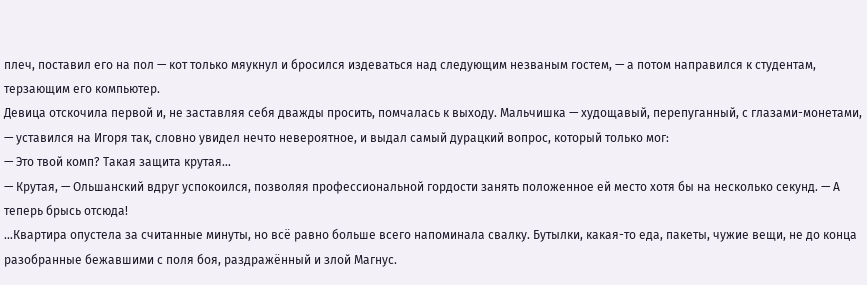плеч, поставил его на пол — кот только мяукнул и бросился издеваться над следующим незваным гостем, — а потом направился к студентам, терзающим его компьютер.
Девица отскочила первой и, не заставляя себя дважды просить, помчалась к выходу. Мальчишка — худощавый, перепуганный, с глазами-монетами, — уставился на Игоря так, словно увидел нечто невероятное, и выдал самый дурацкий вопрос, который только мог:
— Это твой комп? Такая защита крутая…
— Крутая, — Ольшанский вдруг успокоился, позволяя профессиональной гордости занять положенное ей место хотя бы на несколько секунд. — А теперь брысь отсюда!
…Квартира опустела за считанные минуты, но всё равно больше всего напоминала свалку. Бутылки, какая-то еда, пакеты, чужие вещи, не до конца разобранные бежавшими с поля боя, раздражённый и злой Магнус.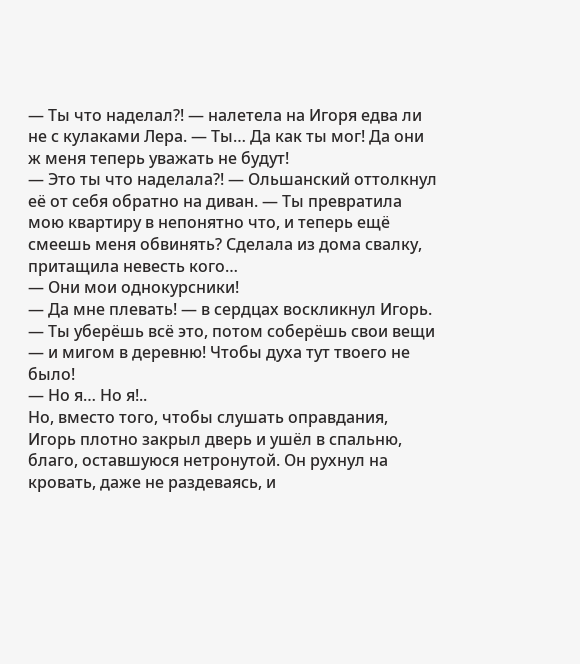— Ты что наделал?! — налетела на Игоря едва ли не с кулаками Лера. — Ты… Да как ты мог! Да они ж меня теперь уважать не будут!
— Это ты что наделала?! — Ольшанский оттолкнул её от себя обратно на диван. — Ты превратила мою квартиру в непонятно что, и теперь ещё смеешь меня обвинять? Сделала из дома свалку, притащила невесть кого…
— Они мои однокурсники!
— Да мне плевать! — в сердцах воскликнул Игорь. — Ты уберёшь всё это, потом соберёшь свои вещи — и мигом в деревню! Чтобы духа тут твоего не было!
— Но я… Но я!..
Но, вместо того, чтобы слушать оправдания, Игорь плотно закрыл дверь и ушёл в спальню, благо, оставшуюся нетронутой. Он рухнул на кровать, даже не раздеваясь, и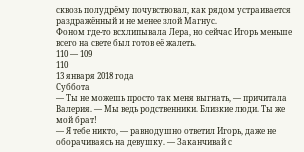сквозь полудрёму почувствовал, как рядом устраивается раздражённый и не менее злой Магнус.
Фоном где-то всхлипывала Лера, но сейчас Игорь меньше всего на свете был готов её жалеть.
110 — 109
110
13 января 2018 года
Суббота
— Ты не можешь просто так меня выгнать, — причитала Валерия. — Мы ведь родственники. Близкие люди. Ты же мой брат!
— Я тебе никто, — равнодушно ответил Игорь, даже не оборачиваясь на девушку. — Заканчивай с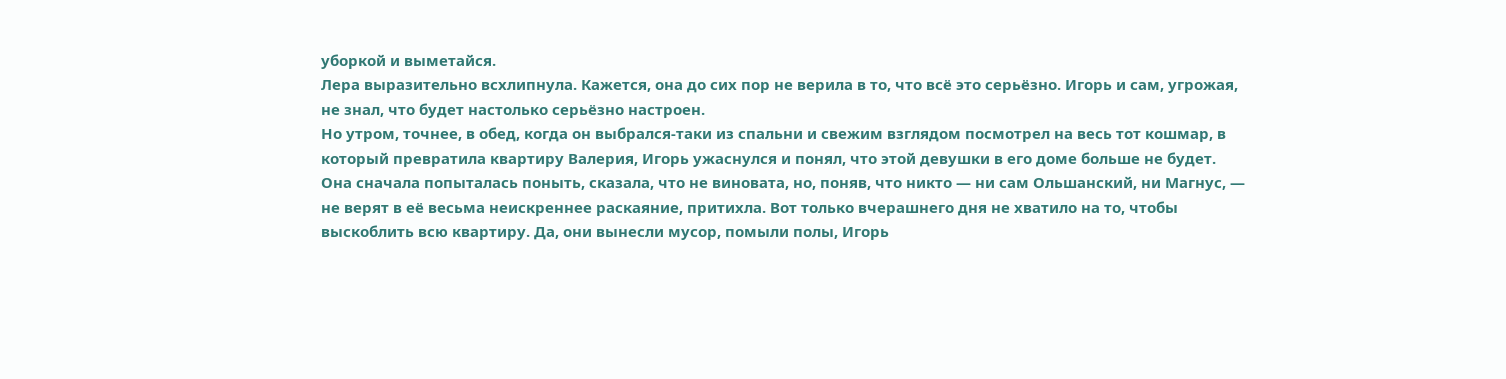уборкой и выметайся.
Лера выразительно всхлипнула. Кажется, она до сих пор не верила в то, что всё это серьёзно. Игорь и сам, угрожая, не знал, что будет настолько серьёзно настроен.
Но утром, точнее, в обед, когда он выбрался-таки из спальни и свежим взглядом посмотрел на весь тот кошмар, в который превратила квартиру Валерия, Игорь ужаснулся и понял, что этой девушки в его доме больше не будет.
Она сначала попыталась поныть, сказала, что не виновата, но, поняв, что никто — ни сам Ольшанский, ни Магнус, — не верят в её весьма неискреннее раскаяние, притихла. Вот только вчерашнего дня не хватило на то, чтобы выскоблить всю квартиру. Да, они вынесли мусор, помыли полы, Игорь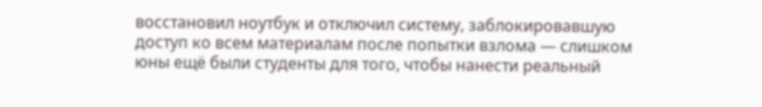восстановил ноутбук и отключил систему, заблокировавшую доступ ко всем материалам после попытки взлома — слишком юны ещё были студенты для того, чтобы нанести реальный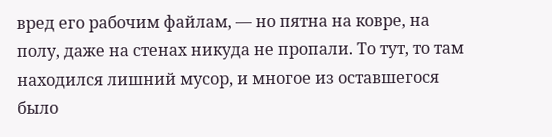вред его рабочим файлам, — но пятна на ковре, на полу, даже на стенах никуда не пропали. То тут, то там находился лишний мусор, и многое из оставшегося было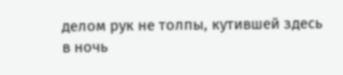делом рук не толпы, кутившей здесь в ночь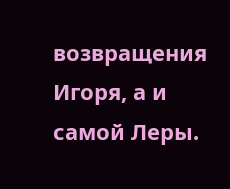возвращения Игоря, а и самой Леры.